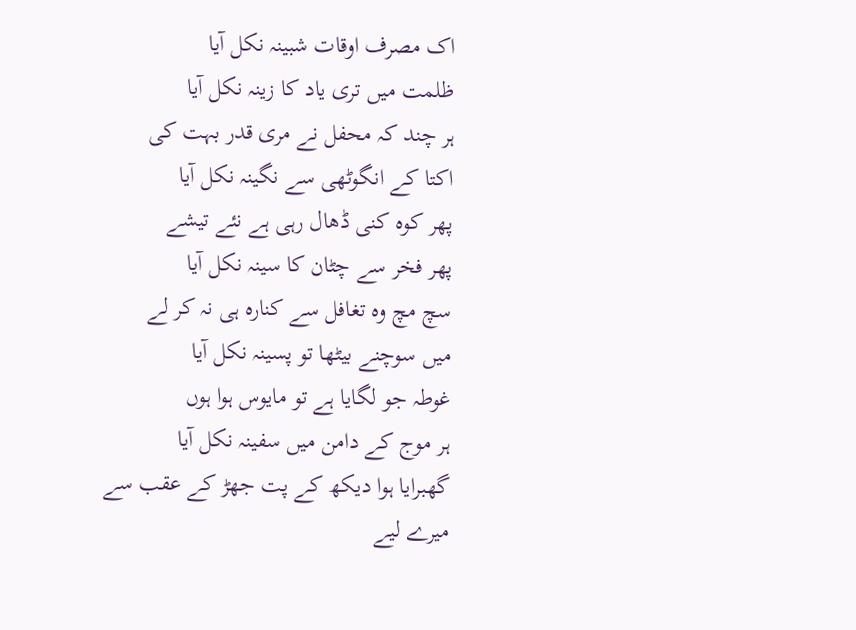اک مصرف اوقات شبینہ نکل آیا
ظلمت میں تری یاد کا زینہ نکل آیا
ہر چند کہ محفل نے مری قدر بہت کی
اکتا کے انگوٹھی سے نگینہ نکل آیا
پھر کوہ کنی ڈھال رہی ہے نئے تیشے
پھر فخر سے چٹان کا سینہ نکل آیا
سچ مچ وہ تغافل سے کنارہ ہی نہ کر لے
میں سوچنے بیٹھا تو پسینہ نکل آیا
غوطہ جو لگایا ہے تو مایوس ہوا ہوں
ہر موج کے دامن میں سفینہ نکل آیا
گھبرایا ہوا دیکھ کے پت جھڑ کے عقب سے
میرے لیے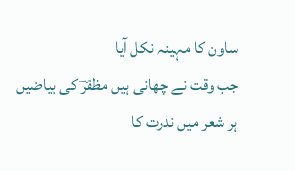ساون کا مہینہ نکل آیا
جب وقت نے چھانی ہیں مظفرؔ کی بیاضیں
ہر شعر میں ندرت کا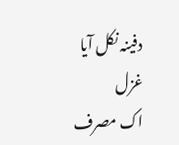دفینہ نکل آیا
غزل
اک مصرف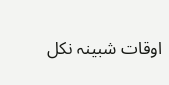اوقات شبینہ نکل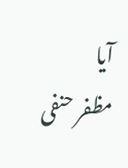آیا
مظفر حنفی